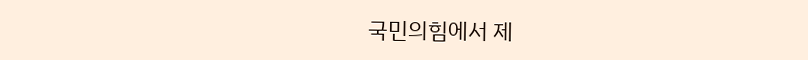국민의힘에서 제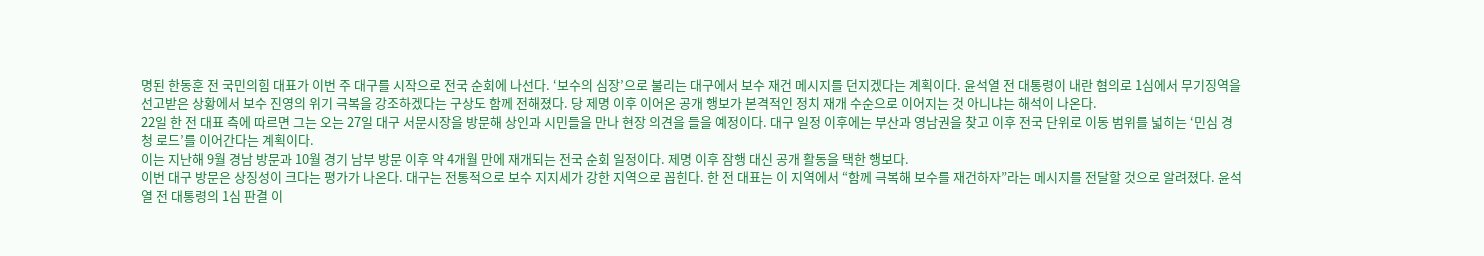명된 한동훈 전 국민의힘 대표가 이번 주 대구를 시작으로 전국 순회에 나선다. ‘보수의 심장’으로 불리는 대구에서 보수 재건 메시지를 던지겠다는 계획이다. 윤석열 전 대통령이 내란 혐의로 1심에서 무기징역을 선고받은 상황에서 보수 진영의 위기 극복을 강조하겠다는 구상도 함께 전해졌다. 당 제명 이후 이어온 공개 행보가 본격적인 정치 재개 수순으로 이어지는 것 아니냐는 해석이 나온다.
22일 한 전 대표 측에 따르면 그는 오는 27일 대구 서문시장을 방문해 상인과 시민들을 만나 현장 의견을 들을 예정이다. 대구 일정 이후에는 부산과 영남권을 찾고 이후 전국 단위로 이동 범위를 넓히는 ‘민심 경청 로드’를 이어간다는 계획이다.
이는 지난해 9월 경남 방문과 10월 경기 남부 방문 이후 약 4개월 만에 재개되는 전국 순회 일정이다. 제명 이후 잠행 대신 공개 활동을 택한 행보다.
이번 대구 방문은 상징성이 크다는 평가가 나온다. 대구는 전통적으로 보수 지지세가 강한 지역으로 꼽힌다. 한 전 대표는 이 지역에서 “함께 극복해 보수를 재건하자”라는 메시지를 전달할 것으로 알려졌다. 윤석열 전 대통령의 1심 판결 이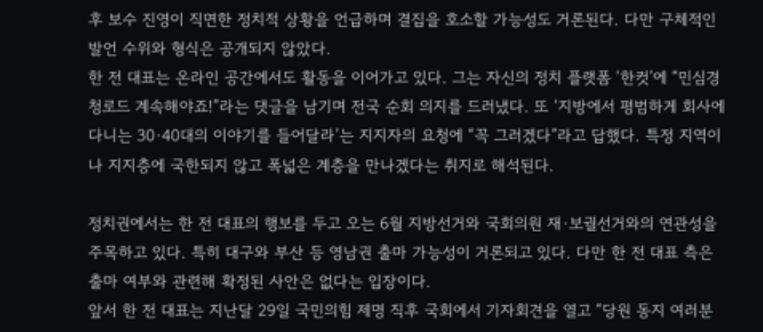후 보수 진영이 직면한 정치적 상황을 언급하며 결집을 호소할 가능성도 거론된다. 다만 구체적인 발언 수위와 형식은 공개되지 않았다.
한 전 대표는 온라인 공간에서도 활동을 이어가고 있다. 그는 자신의 정치 플랫폼 ‘한컷’에 “민심경청로드 계속해야죠!”라는 댓글을 남기며 전국 순회 의지를 드러냈다. 또 ‘지방에서 평범하게 회사에 다니는 30·40대의 이야기를 들어달라’는 지지자의 요청에 “꼭 그러겠다”라고 답했다. 특정 지역이나 지지층에 국한되지 않고 폭넓은 계층을 만나겠다는 취지로 해석된다.

정치권에서는 한 전 대표의 행보를 두고 오는 6월 지방선거와 국회의원 재·보궐선거와의 연관성을 주목하고 있다. 특히 대구와 부산 등 영남권 출마 가능성이 거론되고 있다. 다만 한 전 대표 측은 출마 여부와 관련해 확정된 사안은 없다는 입장이다.
앞서 한 전 대표는 지난달 29일 국민의힘 제명 직후 국회에서 기자회견을 열고 “당원 동지 여러분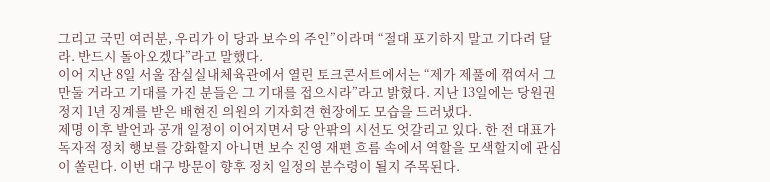그리고 국민 여러분, 우리가 이 당과 보수의 주인”이라며 “절대 포기하지 말고 기다려 달라. 반드시 돌아오겠다”라고 말했다.
이어 지난 8일 서울 잠실실내체육관에서 열린 토크콘서트에서는 “제가 제풀에 꺾여서 그만둘 거라고 기대를 가진 분들은 그 기대를 접으시라”라고 밝혔다. 지난 13일에는 당원권 정지 1년 징계를 받은 배현진 의원의 기자회견 현장에도 모습을 드러냈다.
제명 이후 발언과 공개 일정이 이어지면서 당 안팎의 시선도 엇갈리고 있다. 한 전 대표가 독자적 정치 행보를 강화할지 아니면 보수 진영 재편 흐름 속에서 역할을 모색할지에 관심이 쏠린다. 이번 대구 방문이 향후 정치 일정의 분수령이 될지 주목된다.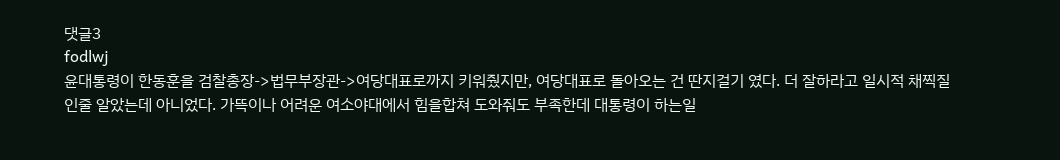댓글3
fodlwj
윤대통령이 한동훈을 검찰총장->법무부장관->여당대표로까지 키워줬지만, 여당대표로 돌아오는 건 딴지걸기 였다. 더 잘하라고 일시적 채찍질인줄 알았는데 아니었다. 가뜩이나 어려운 여소야대에서 힘을합쳐 도와줘도 부족한데 대통령이 하는일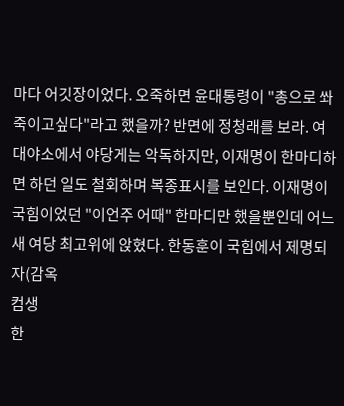마다 어깃장이었다. 오죽하면 윤대통령이 "총으로 쏴죽이고싶다"라고 했을까? 반면에 정청래를 보라. 여대야소에서 야당게는 악독하지만, 이재명이 한마디하면 하던 일도 철회하며 복종표시를 보인다. 이재명이 국힘이었던 "이언주 어때" 한마디만 했을뿐인데 어느새 여당 최고위에 앉혔다. 한동훈이 국힘에서 제명되자(감옥
컴생
한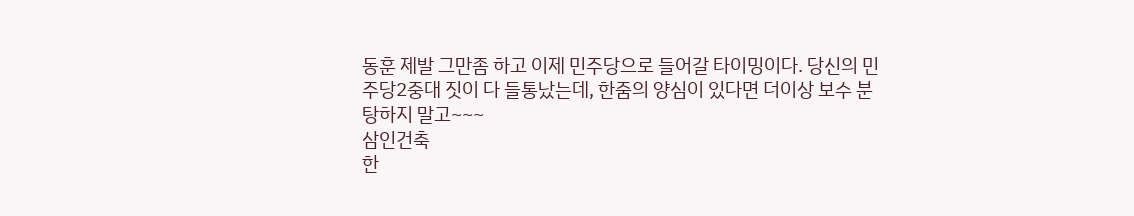동훈 제발 그만좀 하고 이제 민주당으로 들어갈 타이밍이다. 당신의 민주당2중대 짓이 다 들통났는데, 한줌의 양심이 있다면 더이상 보수 분탕하지 말고~~~
삼인건축
한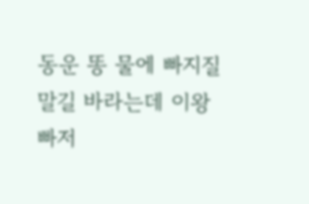동운 똥 물에 빠지질 말길 바라는데 이왕빠저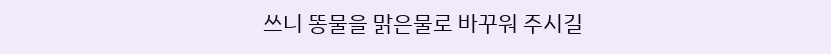쓰니 똥물을 맑은물로 바꾸워 주시길